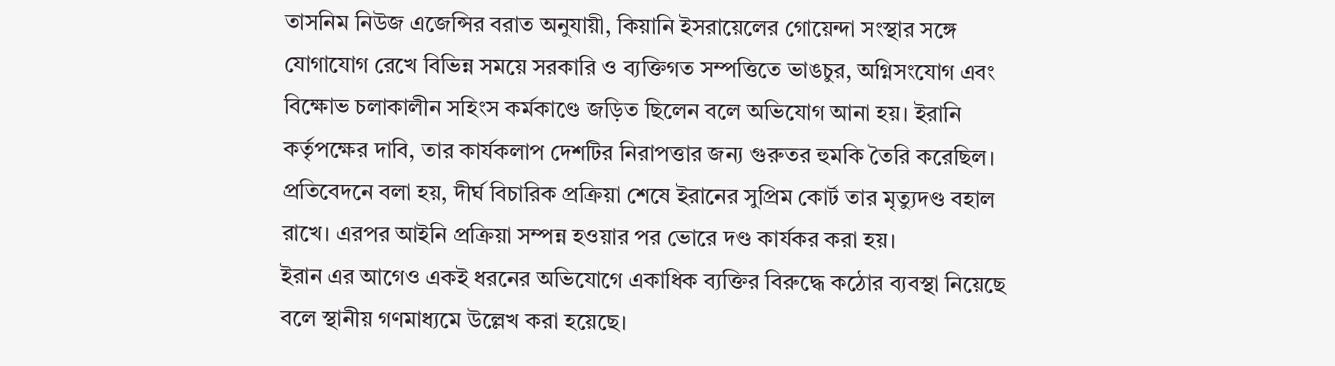তাসনিম নিউজ এজেন্সির বরাত অনুযায়ী, কিয়ানি ইসরায়েলের গোয়েন্দা সংস্থার সঙ্গে যোগাযোগ রেখে বিভিন্ন সময়ে সরকারি ও ব্যক্তিগত সম্পত্তিতে ভাঙচুর, অগ্নিসংযোগ এবং বিক্ষোভ চলাকালীন সহিংস কর্মকাণ্ডে জড়িত ছিলেন বলে অভিযোগ আনা হয়। ইরানি কর্তৃপক্ষের দাবি, তার কার্যকলাপ দেশটির নিরাপত্তার জন্য গুরুতর হুমকি তৈরি করেছিল।
প্রতিবেদনে বলা হয়, দীর্ঘ বিচারিক প্রক্রিয়া শেষে ইরানের সুপ্রিম কোর্ট তার মৃত্যুদণ্ড বহাল রাখে। এরপর আইনি প্রক্রিয়া সম্পন্ন হওয়ার পর ভোরে দণ্ড কার্যকর করা হয়।
ইরান এর আগেও একই ধরনের অভিযোগে একাধিক ব্যক্তির বিরুদ্ধে কঠোর ব্যবস্থা নিয়েছে বলে স্থানীয় গণমাধ্যমে উল্লেখ করা হয়েছে।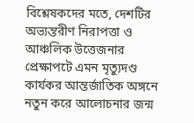বিশ্লেষকদের মতে, দেশটির অভ্যন্তরীণ নিরাপত্তা ও আঞ্চলিক উত্তেজনার প্রেক্ষাপটে এমন মৃত্যুদণ্ড কার্যকর আন্তর্জাতিক অঙ্গনে নতুন করে আলোচনার জন্ম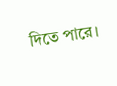দিতে পারে।